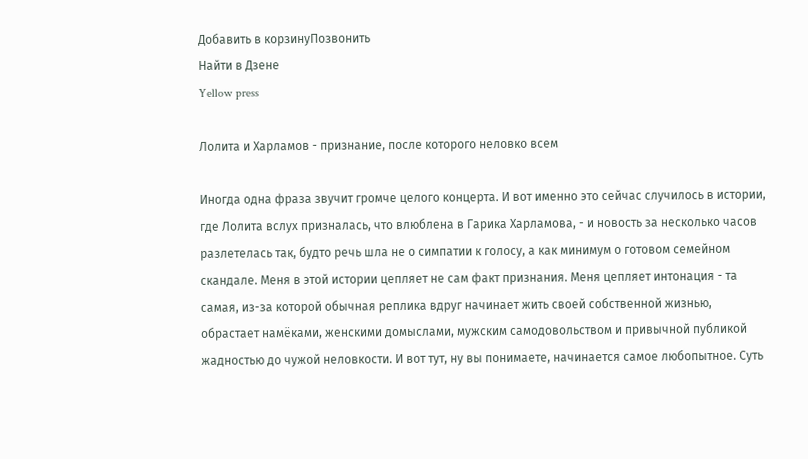Добавить в корзинуПозвонить
Найти в Дзене
Yellow press

Лолита и Харламов - признание, после которого неловко всем

Иногда одна фраза звучит громче целого концерта. И вот именно это сейчас случилось в истории, где Лолита вслух призналась, что влюблена в Гарика Харламова, - и новость за несколько часов разлетелась так, будто речь шла не о симпатии к голосу, а как минимум о готовом семейном скандале. Меня в этой истории цепляет не сам факт признания. Меня цепляет интонация - та самая, из-за которой обычная реплика вдруг начинает жить своей собственной жизнью, обрастает намёками, женскими домыслами, мужским самодовольством и привычной публикой жадностью до чужой неловкости. И вот тут, ну вы понимаете, начинается самое любопытное. Суть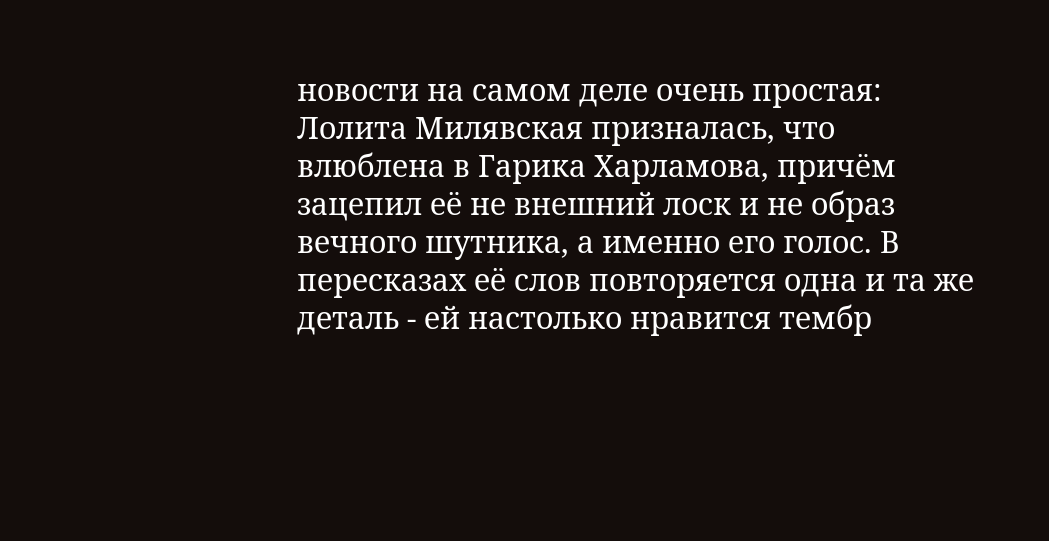новости на самом деле очень простая: Лолита Милявская призналась, что влюблена в Гарика Харламова, причём зацепил её не внешний лоск и не образ вечного шутника, а именно его голос. В пересказах её слов повторяется одна и та же деталь - ей настолько нравится тембр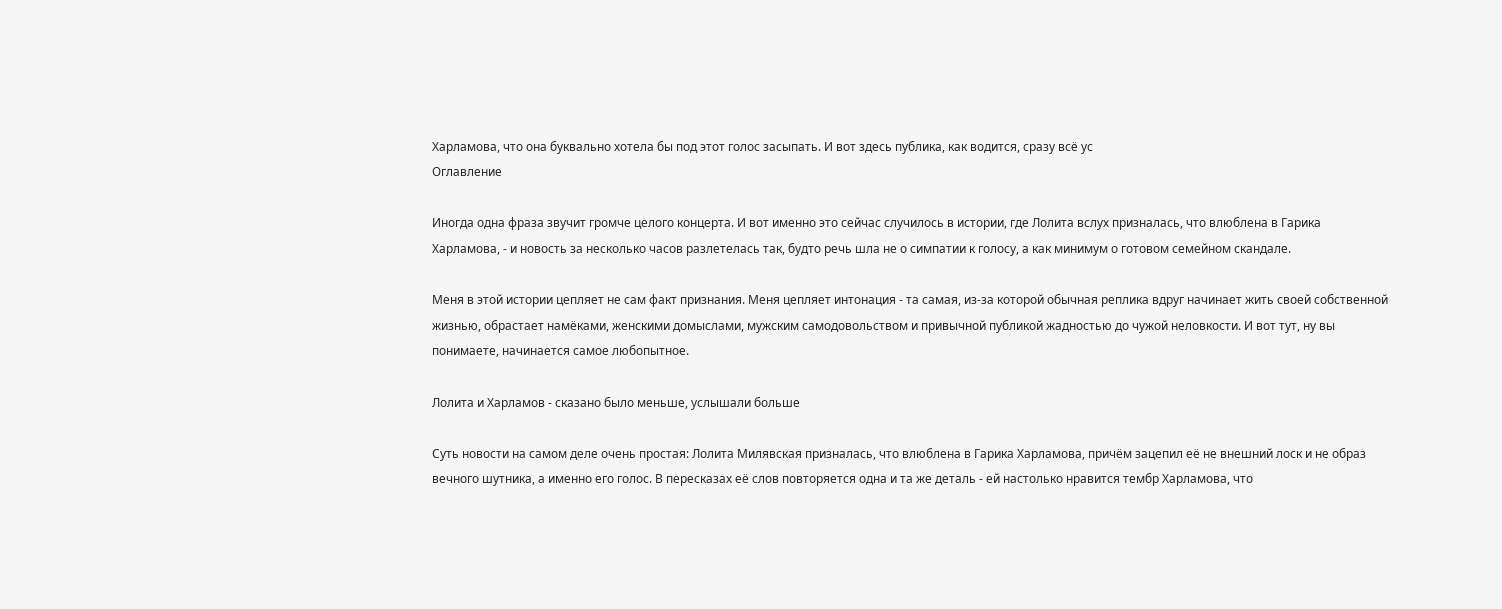Харламова, что она буквально хотела бы под этот голос засыпать. И вот здесь публика, как водится, сразу всё ус
Оглавление

Иногда одна фраза звучит громче целого концерта. И вот именно это сейчас случилось в истории, где Лолита вслух призналась, что влюблена в Гарика Харламова, - и новость за несколько часов разлетелась так, будто речь шла не о симпатии к голосу, а как минимум о готовом семейном скандале.

Меня в этой истории цепляет не сам факт признания. Меня цепляет интонация - та самая, из-за которой обычная реплика вдруг начинает жить своей собственной жизнью, обрастает намёками, женскими домыслами, мужским самодовольством и привычной публикой жадностью до чужой неловкости. И вот тут, ну вы понимаете, начинается самое любопытное.

Лолита и Харламов - сказано было меньше, услышали больше

Суть новости на самом деле очень простая: Лолита Милявская призналась, что влюблена в Гарика Харламова, причём зацепил её не внешний лоск и не образ вечного шутника, а именно его голос. В пересказах её слов повторяется одна и та же деталь - ей настолько нравится тембр Харламова, что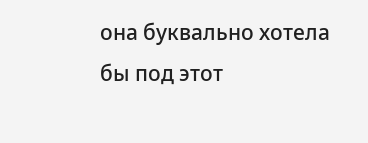она буквально хотела бы под этот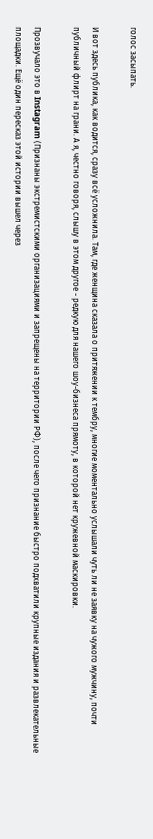голос засыпать.

И вот здесь публика, как водится, сразу всё усложнила. Там, где женщина сказала о притяжении к тембру, многие моментально услышали чуть ли не заявку на чужого мужчину, почти публичный флирт на грани. А я, честно говоря, слышу в этом другое - редкую для нашего шоу-бизнеса прямоту, в которой нет кружевной маскировки.

Прозвучало это в Instagram (Признаны экстремистскими организациями и запрещены на территории РФ), после чего признание быстро подхватили крупные издания и развлекательные площадки. Ещё один пересказ этой истории вышел через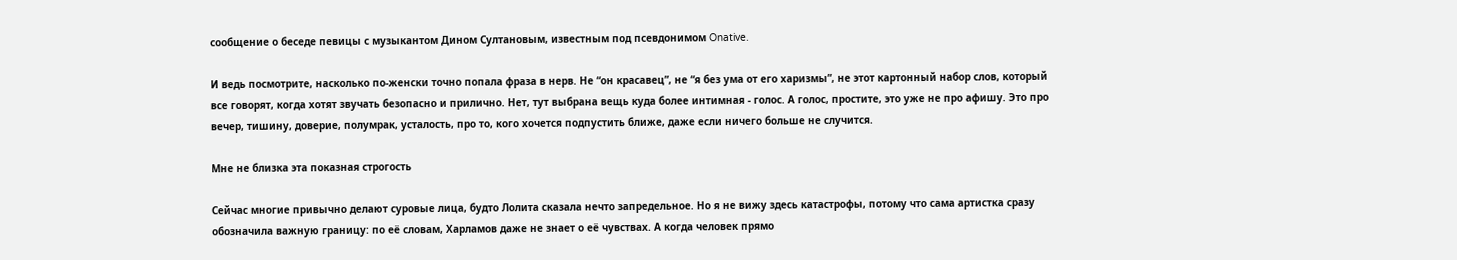сообщение о беседе певицы с музыкантом Дином Султановым, известным под псевдонимом Onative.

И ведь посмотрите, насколько по-женски точно попала фраза в нерв. Не “он красавец”, не “я без ума от его харизмы”, не этот картонный набор слов, который все говорят, когда хотят звучать безопасно и прилично. Нет, тут выбрана вещь куда более интимная - голос. А голос, простите, это уже не про афишу. Это про вечер, тишину, доверие, полумрак, усталость, про то, кого хочется подпустить ближе, даже если ничего больше не случится.

Мне не близка эта показная строгость

Сейчас многие привычно делают суровые лица, будто Лолита сказала нечто запредельное. Но я не вижу здесь катастрофы, потому что сама артистка сразу обозначила важную границу: по её словам, Харламов даже не знает о её чувствах. А когда человек прямо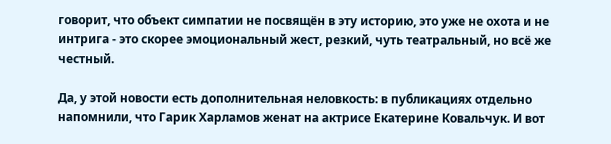говорит, что объект симпатии не посвящён в эту историю, это уже не охота и не интрига - это скорее эмоциональный жест, резкий, чуть театральный, но всё же честный.

Да, у этой новости есть дополнительная неловкость: в публикациях отдельно напомнили, что Гарик Харламов женат на актрисе Екатерине Ковальчук. И вот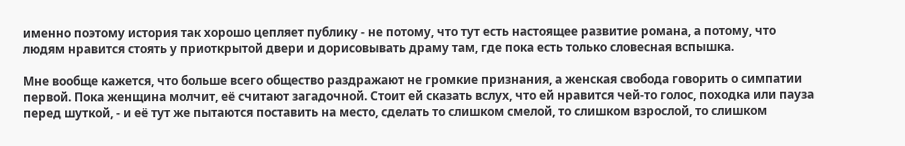именно поэтому история так хорошо цепляет публику - не потому, что тут есть настоящее развитие романа, а потому, что людям нравится стоять у приоткрытой двери и дорисовывать драму там, где пока есть только словесная вспышка.

Мне вообще кажется, что больше всего общество раздражают не громкие признания, а женская свобода говорить о симпатии первой. Пока женщина молчит, её считают загадочной. Стоит ей сказать вслух, что ей нравится чей-то голос, походка или пауза перед шуткой, - и её тут же пытаются поставить на место, сделать то слишком смелой, то слишком взрослой, то слишком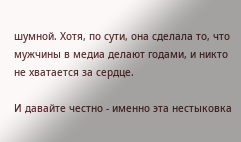шумной. Хотя, по сути, она сделала то, что мужчины в медиа делают годами, и никто не хватается за сердце.

И давайте честно - именно эта нестыковка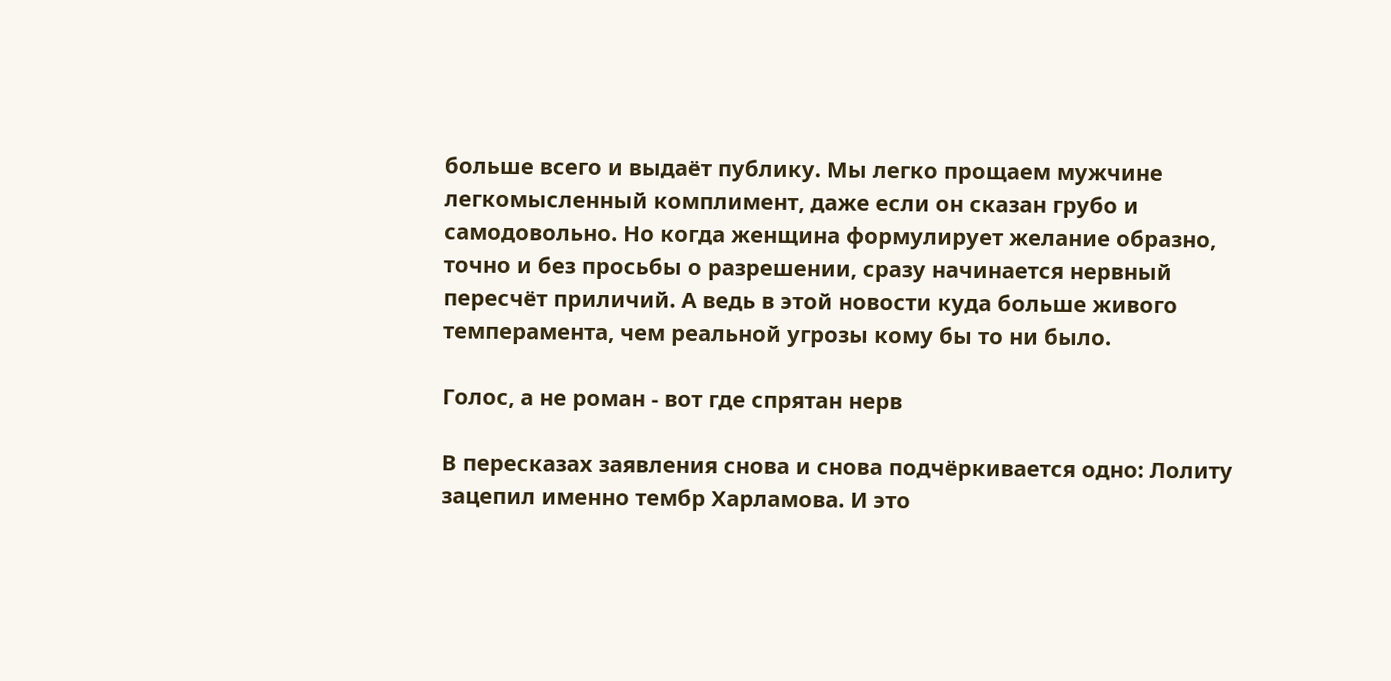больше всего и выдаёт публику. Мы легко прощаем мужчине легкомысленный комплимент, даже если он сказан грубо и самодовольно. Но когда женщина формулирует желание образно, точно и без просьбы о разрешении, сразу начинается нервный пересчёт приличий. А ведь в этой новости куда больше живого темперамента, чем реальной угрозы кому бы то ни было.

Голос, а не роман - вот где спрятан нерв

В пересказах заявления снова и снова подчёркивается одно: Лолиту зацепил именно тембр Харламова. И это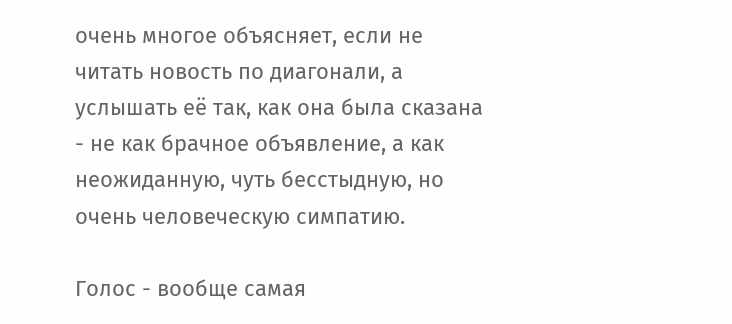очень многое объясняет, если не читать новость по диагонали, а услышать её так, как она была сказана - не как брачное объявление, а как неожиданную, чуть бесстыдную, но очень человеческую симпатию.

Голос - вообще самая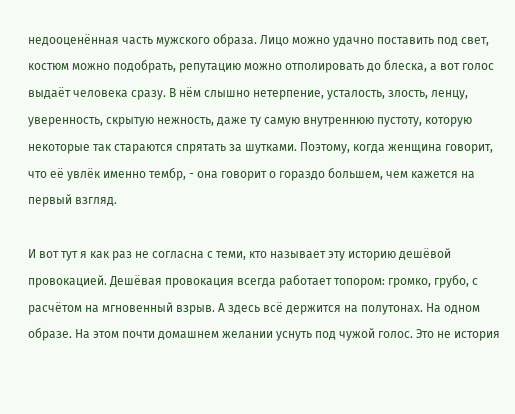недооценённая часть мужского образа. Лицо можно удачно поставить под свет, костюм можно подобрать, репутацию можно отполировать до блеска, а вот голос выдаёт человека сразу. В нём слышно нетерпение, усталость, злость, ленцу, уверенность, скрытую нежность, даже ту самую внутреннюю пустоту, которую некоторые так стараются спрятать за шутками. Поэтому, когда женщина говорит, что её увлёк именно тембр, - она говорит о гораздо большем, чем кажется на первый взгляд.

И вот тут я как раз не согласна с теми, кто называет эту историю дешёвой провокацией. Дешёвая провокация всегда работает топором: громко, грубо, с расчётом на мгновенный взрыв. А здесь всё держится на полутонах. На одном образе. На этом почти домашнем желании уснуть под чужой голос. Это не история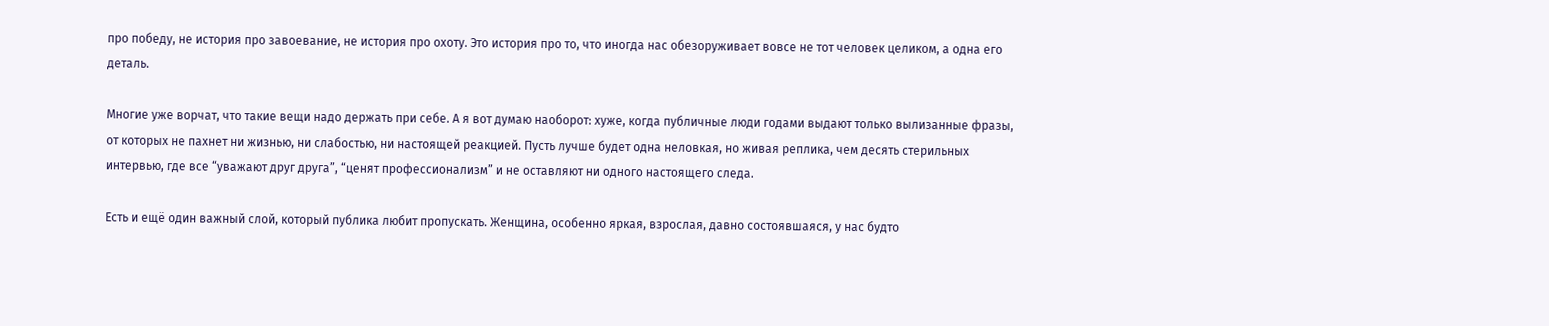про победу, не история про завоевание, не история про охоту. Это история про то, что иногда нас обезоруживает вовсе не тот человек целиком, а одна его деталь.

Многие уже ворчат, что такие вещи надо держать при себе. А я вот думаю наоборот: хуже, когда публичные люди годами выдают только вылизанные фразы, от которых не пахнет ни жизнью, ни слабостью, ни настоящей реакцией. Пусть лучше будет одна неловкая, но живая реплика, чем десять стерильных интервью, где все “уважают друг друга”, “ценят профессионализм” и не оставляют ни одного настоящего следа.

Есть и ещё один важный слой, который публика любит пропускать. Женщина, особенно яркая, взрослая, давно состоявшаяся, у нас будто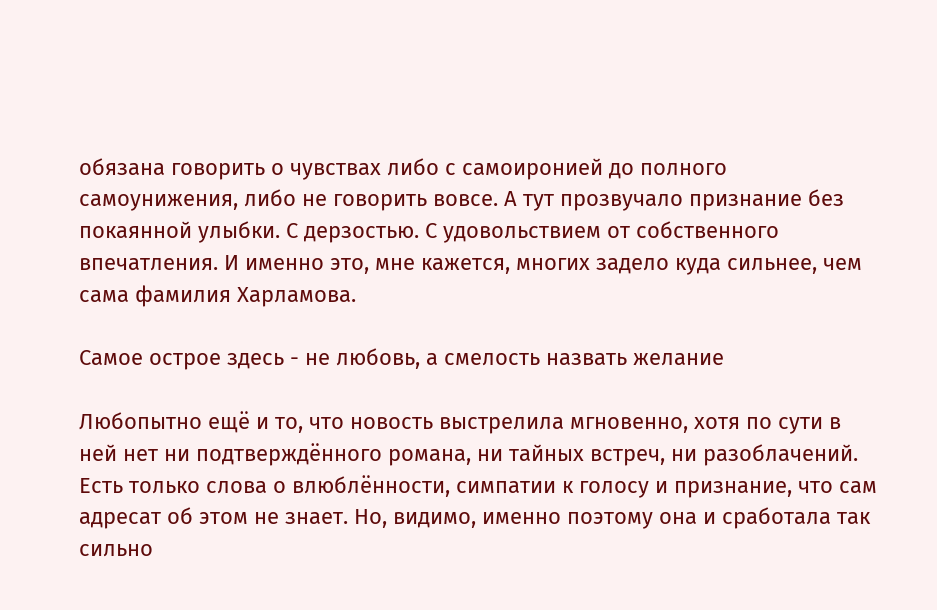обязана говорить о чувствах либо с самоиронией до полного самоунижения, либо не говорить вовсе. А тут прозвучало признание без покаянной улыбки. С дерзостью. С удовольствием от собственного впечатления. И именно это, мне кажется, многих задело куда сильнее, чем сама фамилия Харламова.

Самое острое здесь - не любовь, а смелость назвать желание

Любопытно ещё и то, что новость выстрелила мгновенно, хотя по сути в ней нет ни подтверждённого романа, ни тайных встреч, ни разоблачений. Есть только слова о влюблённости, симпатии к голосу и признание, что сам адресат об этом не знает. Но, видимо, именно поэтому она и сработала так сильно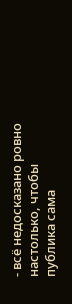- всё недосказано ровно настолько, чтобы публика сама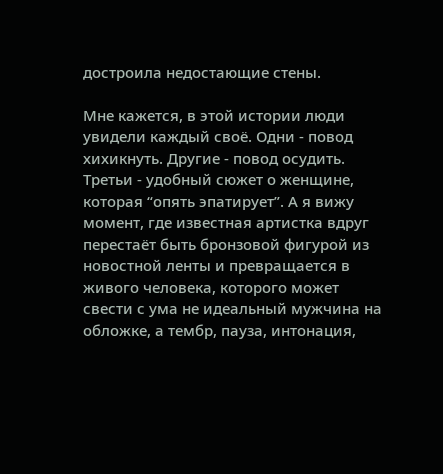достроила недостающие стены.

Мне кажется, в этой истории люди увидели каждый своё. Одни - повод хихикнуть. Другие - повод осудить. Третьи - удобный сюжет о женщине, которая “опять эпатирует”. А я вижу момент, где известная артистка вдруг перестаёт быть бронзовой фигурой из новостной ленты и превращается в живого человека, которого может свести с ума не идеальный мужчина на обложке, а тембр, пауза, интонация,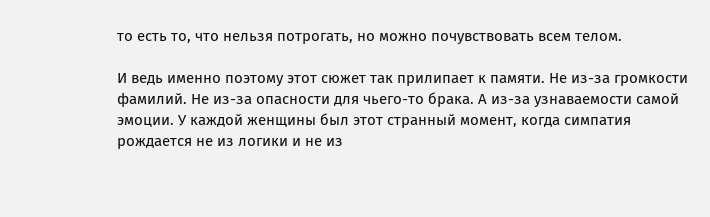то есть то, что нельзя потрогать, но можно почувствовать всем телом.

И ведь именно поэтому этот сюжет так прилипает к памяти. Не из-за громкости фамилий. Не из-за опасности для чьего-то брака. А из-за узнаваемости самой эмоции. У каждой женщины был этот странный момент, когда симпатия рождается не из логики и не из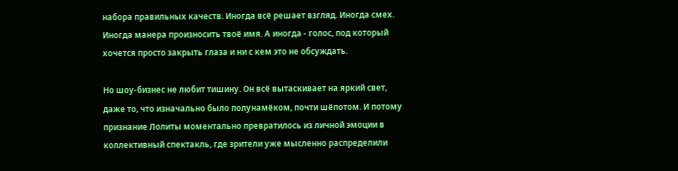набора правильных качеств. Иногда всё решает взгляд. Иногда смех. Иногда манера произносить твоё имя. А иногда - голос, под который хочется просто закрыть глаза и ни с кем это не обсуждать.

Но шоу-бизнес не любит тишину. Он всё вытаскивает на яркий свет, даже то, что изначально было полунамёком, почти шёпотом. И потому признание Лолиты моментально превратилось из личной эмоции в коллективный спектакль, где зрители уже мысленно распределили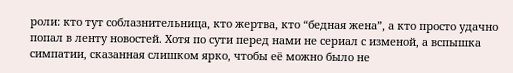роли: кто тут соблазнительница, кто жертва, кто “бедная жена”, а кто просто удачно попал в ленту новостей. Хотя по сути перед нами не сериал с изменой, а вспышка симпатии, сказанная слишком ярко, чтобы её можно было не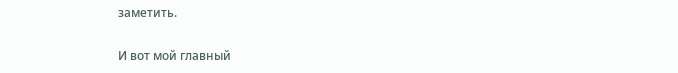заметить.

И вот мой главный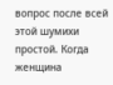вопрос после всей этой шумихи простой. Когда женщина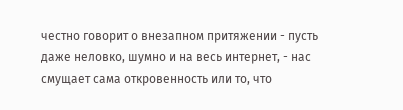честно говорит о внезапном притяжении - пусть даже неловко, шумно и на весь интернет, - нас смущает сама откровенность или то, что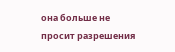она больше не просит разрешения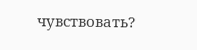чувствовать?